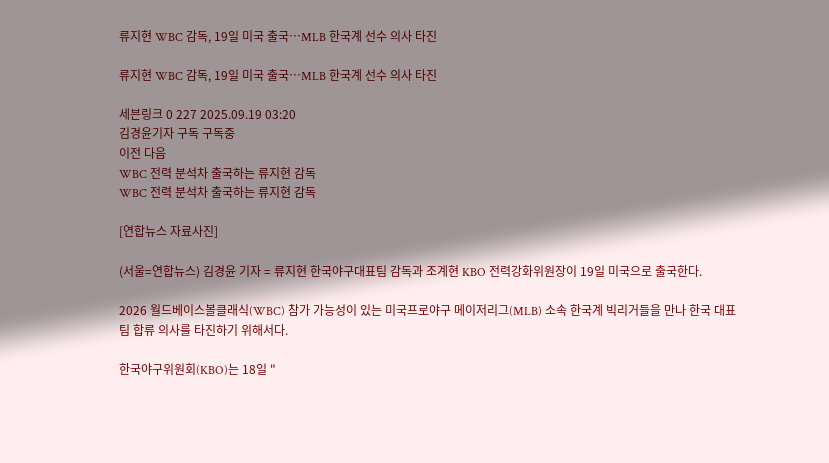류지현 WBC 감독, 19일 미국 출국…MLB 한국계 선수 의사 타진

류지현 WBC 감독, 19일 미국 출국…MLB 한국계 선수 의사 타진

세븐링크 0 227 2025.09.19 03:20
김경윤기자 구독 구독중
이전 다음
WBC 전력 분석차 출국하는 류지현 감독
WBC 전력 분석차 출국하는 류지현 감독

[연합뉴스 자료사진]

(서울=연합뉴스) 김경윤 기자 = 류지현 한국야구대표팀 감독과 조계현 KBO 전력강화위원장이 19일 미국으로 출국한다.

2026 월드베이스볼클래식(WBC) 참가 가능성이 있는 미국프로야구 메이저리그(MLB) 소속 한국계 빅리거들을 만나 한국 대표팀 합류 의사를 타진하기 위해서다.

한국야구위원회(KBO)는 18일 "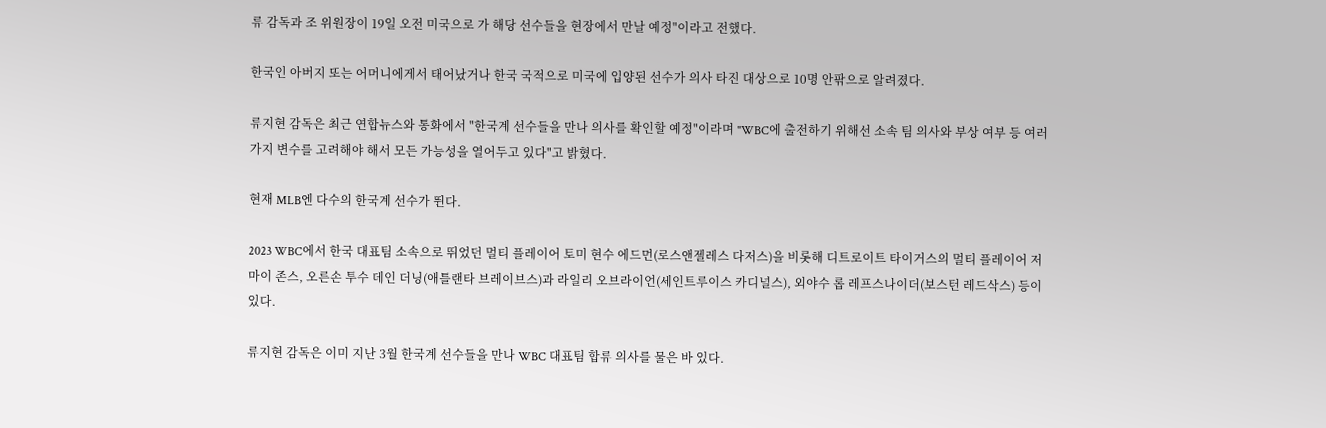류 감독과 조 위원장이 19일 오전 미국으로 가 해당 선수들을 현장에서 만날 예정"이라고 전했다.

한국인 아버지 또는 어머니에게서 태어났거나 한국 국적으로 미국에 입양된 선수가 의사 타진 대상으로 10명 안팎으로 알려졌다.

류지현 감독은 최근 연합뉴스와 통화에서 "한국계 선수들을 만나 의사를 확인할 예정"이라며 "WBC에 출전하기 위해선 소속 팀 의사와 부상 여부 등 여러 가지 변수를 고려해야 해서 모든 가능성을 열어두고 있다"고 밝혔다.

현재 MLB엔 다수의 한국계 선수가 뛴다.

2023 WBC에서 한국 대표팀 소속으로 뛰었던 멀티 플레이어 토미 현수 에드먼(로스앤젤레스 다저스)을 비롯해 디트로이트 타이거스의 멀티 플레이어 저마이 존스, 오른손 투수 데인 더닝(애틀랜타 브레이브스)과 라일리 오브라이언(세인트루이스 카디널스), 외야수 롭 레프스나이더(보스턴 레드삭스) 등이 있다.

류지현 감독은 이미 지난 3월 한국계 선수들을 만나 WBC 대표팀 합류 의사를 물은 바 있다.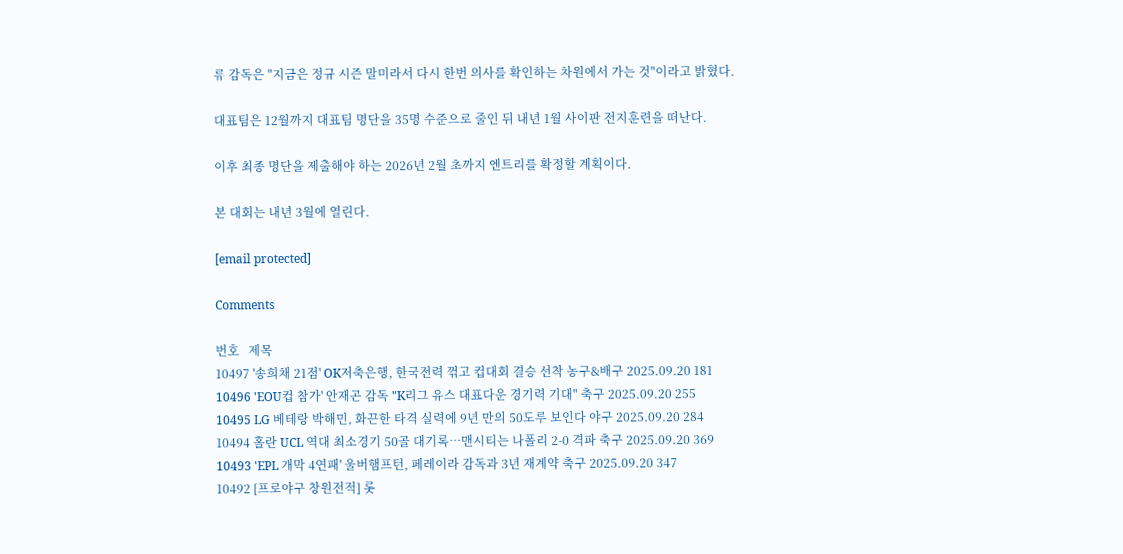류 감독은 "지금은 정규 시즌 말미라서 다시 한번 의사를 확인하는 차원에서 가는 것"이라고 밝혔다.

대표팀은 12월까지 대표팀 명단을 35명 수준으로 줄인 뒤 내년 1월 사이판 전지훈련을 떠난다.

이후 최종 명단을 제출해야 하는 2026년 2월 초까지 엔트리를 확정할 계획이다.

본 대회는 내년 3월에 열린다.

[email protected]

Comments

번호   제목
10497 '송희채 21점' OK저축은행, 한국전력 꺾고 컵대회 결승 선착 농구&배구 2025.09.20 181
10496 'EOU컵 참가' 안재곤 감독 "K리그 유스 대표다운 경기력 기대" 축구 2025.09.20 255
10495 LG 베테랑 박해민, 화끈한 타격 실력에 9년 만의 50도루 보인다 야구 2025.09.20 284
10494 홀란 UCL 역대 최소경기 50골 대기록…맨시티는 나폴리 2-0 격파 축구 2025.09.20 369
10493 'EPL 개막 4연패' 울버햄프턴, 페레이라 감독과 3년 재계약 축구 2025.09.20 347
10492 [프로야구 창원전적] 롯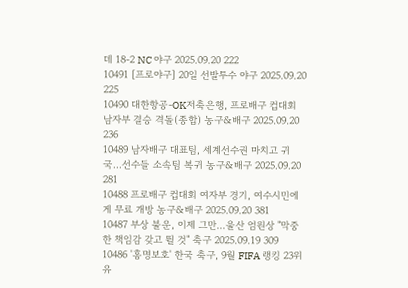데 18-2 NC 야구 2025.09.20 222
10491 [프로야구] 20일 선발투수 야구 2025.09.20 225
10490 대한항공-OK저축은행, 프로배구 컵대회 남자부 결승 격돌(종합) 농구&배구 2025.09.20 236
10489 남자배구 대표팀, 세계선수권 마치고 귀국…선수들 소속팀 복귀 농구&배구 2025.09.20 281
10488 프로배구 컵대회 여자부 경기, 여수시민에게 무료 개방 농구&배구 2025.09.20 381
10487 부상 불운, 이제 그만…울산 엄원상 "막중한 책임감 갖고 뛸 것" 축구 2025.09.19 309
10486 '홍명보호' 한국 축구, 9월 FIFA 랭킹 23위 유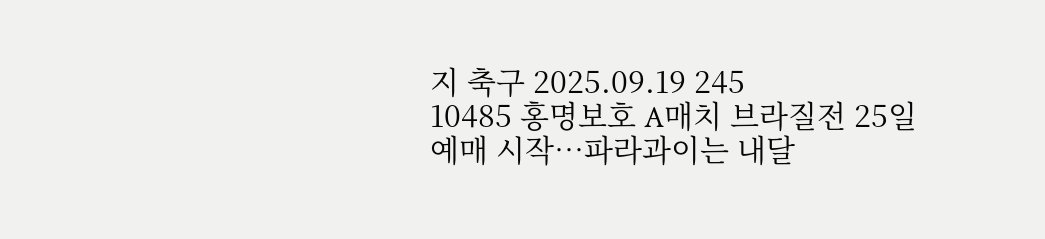지 축구 2025.09.19 245
10485 홍명보호 A매치 브라질전 25일 예매 시작…파라과이는 내달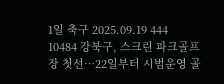1일 축구 2025.09.19 444
10484 강북구, 스크린 파크골프장 첫선…22일부터 시범운영 골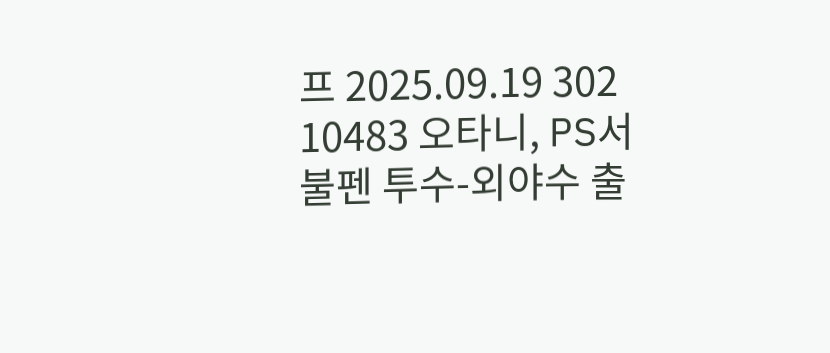프 2025.09.19 302
10483 오타니, PS서 불펜 투수-외야수 출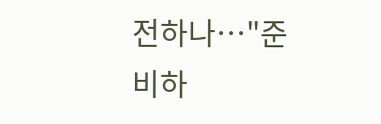전하나…"준비하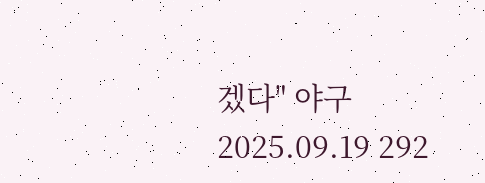겠다" 야구 2025.09.19 292